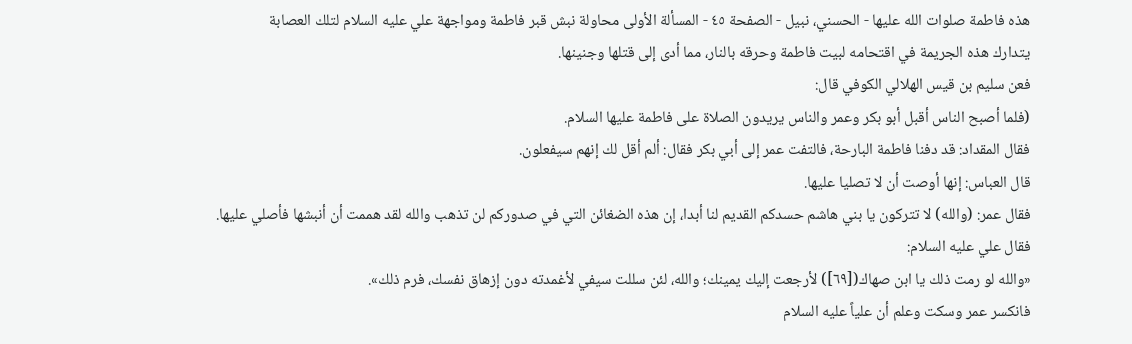هذه فاطمة صلوات الله عليها - الحسني، نبيل - الصفحة ٤٥ - المسألة الأولى محاولة نبش قبر فاطمة ومواجهة علي عليه السلام لتلك العصابة
يتدارك هذه الجريمة في اقتحامه لبيت فاطمة وحرقه بالنار، مما أدى إلى قتلها وجنينها.
فعن سليم بن قيس الهلالي الكوفي قال:
(فلما أصبح الناس أقبل أبو بكر وعمر والناس يريدون الصلاة على فاطمة عليها السلام.
فقال المقداد: قد دفنا فاطمة البارحة، فالتفت عمر إلى أبي بكر فقال: ألم أقل لك إنهم سيفعلون.
قال العباس: إنها أوصت أن لا تصليا عليها.
فقال عمر: (والله) لا تتركون يا بني هاشم حسدكم القديم لنا أبدا، إن هذه الضغائن التي في صدوركم لن تذهب والله لقد هممت أن أنبشها فأصلي عليها.
فقال علي عليه السلام:
«والله لو رمت ذلك يا ابن صهاك([٦٩]) لأرجعت إليك يمينك؛ والله، لئن سللت سيفي لأغمدته دون إزهاق نفسك، فرم ذلك».
فانكسر عمر وسكت وعلم أن علياً عليه السلام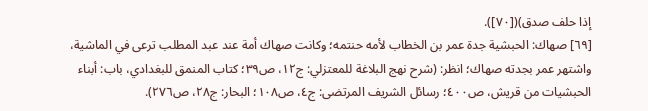إذا حلف صدق)([٧٠]).
[٦٩] صهاك: الحبشية جدة عمر بن الخطاب لأمه حنتمه؛ وكانت صهاك أمة عند عبد المطلب ترعى في الماشية، واشتهر عمر بجدته صهاك؛ انظر: (شرح نهج البلاغة للمعتزلي: ج١٢، ص٣٩؛ كتاب المنمق للبغدادي، باب: أبناء الحبشيات من قريش، ص٤٠٠؛ رسائل الشريف المرتضى: ج٤، ص١٠٨؛ البحار: ج٢٨، ص٢٧٦).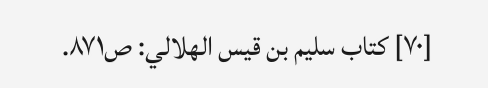[٧٠] كتاب سليم بن قيس الهلالي: ص٨٧١.